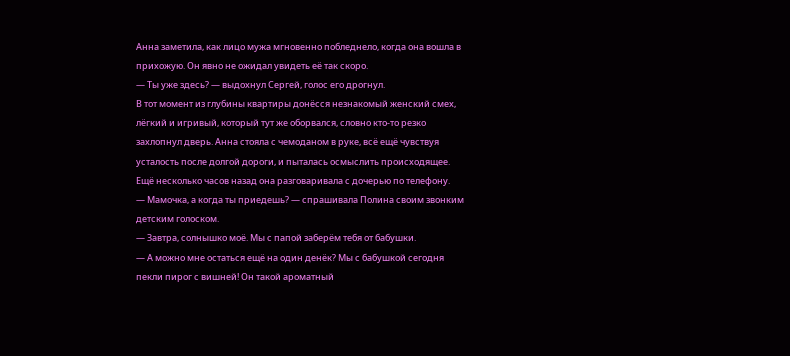Анна заметила, как лицо мужа мгновенно побледнело, когда она вошла в прихожую. Он явно не ожидал увидеть её так скоро.
— Ты уже здесь? — выдохнул Сергей, голос его дрогнул.
В тот момент из глубины квартиры донёсся незнакомый женский смех, лёгкий и игривый, который тут же оборвался, словно кто-то резко захлопнул дверь. Анна стояла с чемоданом в руке, всё ещё чувствуя усталость после долгой дороги, и пыталась осмыслить происходящее.
Ещё несколько часов назад она разговаривала с дочерью по телефону.
— Мамочка, а когда ты приедешь? — спрашивала Полина своим звонким детским голоском.
— Завтра, солнышко моё. Мы с папой заберём тебя от бабушки.
— А можно мне остаться ещё на один денёк? Мы с бабушкой сегодня пекли пирог с вишней! Он такой ароматный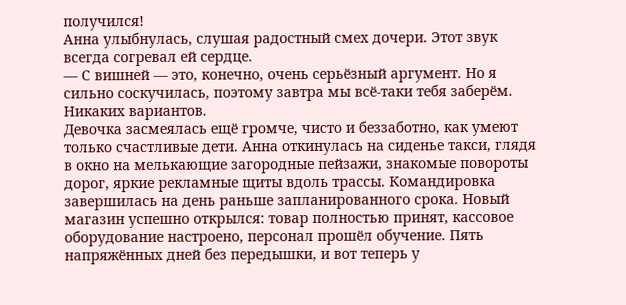получился!
Анна улыбнулась, слушая радостный смех дочери. Этот звук всегда согревал ей сердце.
— С вишней — это, конечно, очень серьёзный аргумент. Но я сильно соскучилась, поэтому завтра мы всё-таки тебя заберём. Никаких вариантов.
Девочка засмеялась ещё громче, чисто и беззаботно, как умеют только счастливые дети. Анна откинулась на сиденье такси, глядя в окно на мелькающие загородные пейзажи, знакомые повороты дорог, яркие рекламные щиты вдоль трассы. Командировка завершилась на день раньше запланированного срока. Новый магазин успешно открылся: товар полностью принят, кассовое оборудование настроено, персонал прошёл обучение. Пять напряжённых дней без передышки, и вот теперь у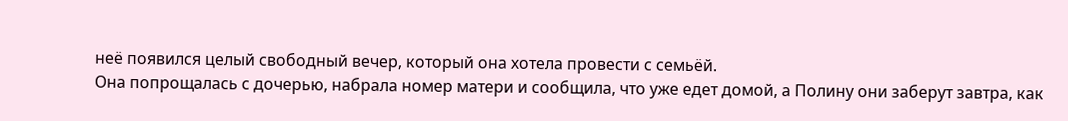неё появился целый свободный вечер, который она хотела провести с семьёй.
Она попрощалась с дочерью, набрала номер матери и сообщила, что уже едет домой, а Полину они заберут завтра, как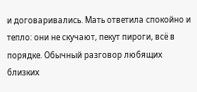и договаривались. Мать ответила спокойно и тепло: они не скучают, пекут пироги, всё в порядке. Обычный разговор любящих близких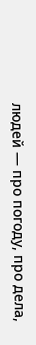людей — про погоду, про дела,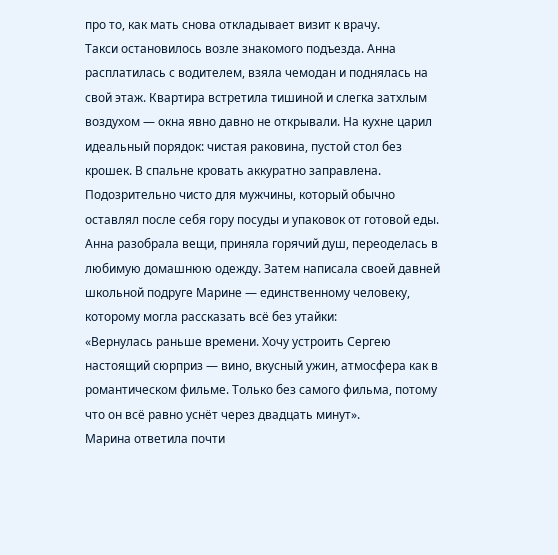про то, как мать снова откладывает визит к врачу.
Такси остановилось возле знакомого подъезда. Анна расплатилась с водителем, взяла чемодан и поднялась на свой этаж. Квартира встретила тишиной и слегка затхлым воздухом — окна явно давно не открывали. На кухне царил идеальный порядок: чистая раковина, пустой стол без крошек. В спальне кровать аккуратно заправлена. Подозрительно чисто для мужчины, который обычно оставлял после себя гору посуды и упаковок от готовой еды.
Анна разобрала вещи, приняла горячий душ, переоделась в любимую домашнюю одежду. Затем написала своей давней школьной подруге Марине — единственному человеку, которому могла рассказать всё без утайки:
«Вернулась раньше времени. Хочу устроить Сергею настоящий сюрприз — вино, вкусный ужин, атмосфера как в романтическом фильме. Только без самого фильма, потому что он всё равно уснёт через двадцать минут».
Марина ответила почти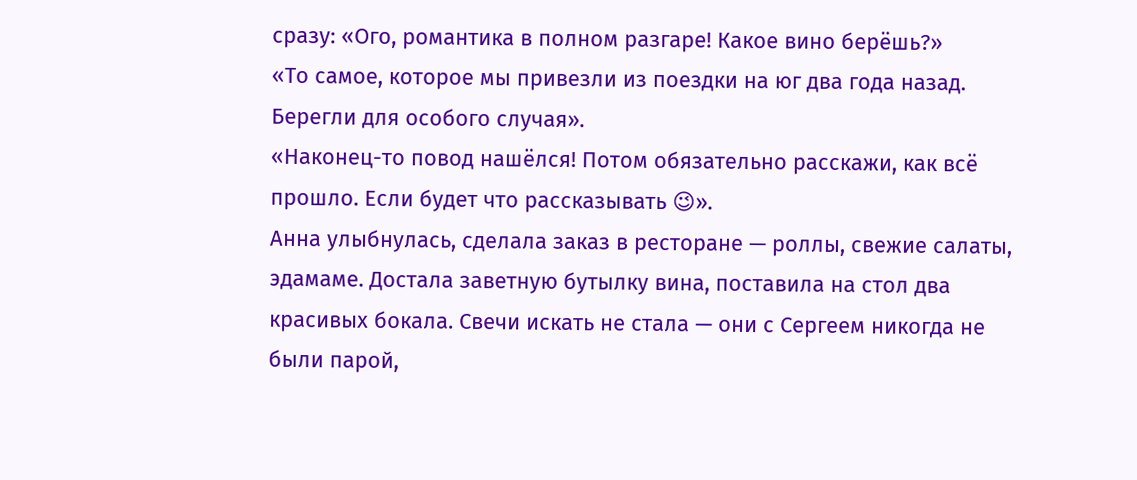сразу: «Ого, романтика в полном разгаре! Какое вино берёшь?»
«То самое, которое мы привезли из поездки на юг два года назад. Берегли для особого случая».
«Наконец-то повод нашёлся! Потом обязательно расскажи, как всё прошло. Если будет что рассказывать 😉».
Анна улыбнулась, сделала заказ в ресторане — роллы, свежие салаты, эдамаме. Достала заветную бутылку вина, поставила на стол два красивых бокала. Свечи искать не стала — они с Сергеем никогда не были парой,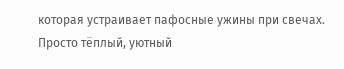которая устраивает пафосные ужины при свечах. Просто тёплый, уютный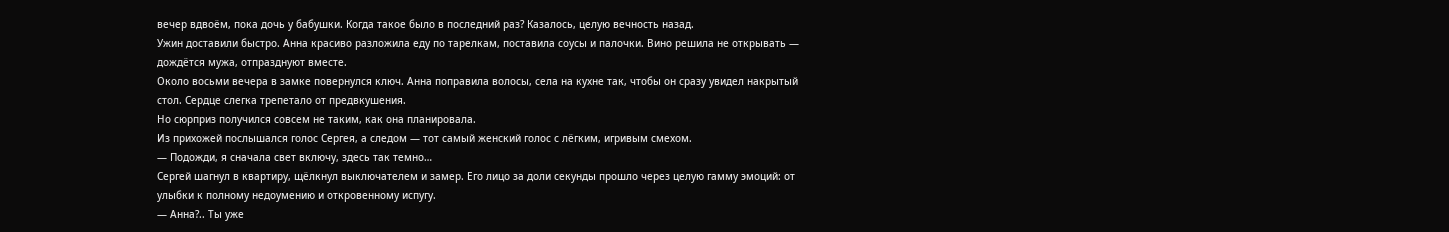вечер вдвоём, пока дочь у бабушки. Когда такое было в последний раз? Казалось, целую вечность назад.
Ужин доставили быстро. Анна красиво разложила еду по тарелкам, поставила соусы и палочки. Вино решила не открывать — дождётся мужа, отпразднуют вместе.
Около восьми вечера в замке повернулся ключ. Анна поправила волосы, села на кухне так, чтобы он сразу увидел накрытый стол. Сердце слегка трепетало от предвкушения.
Но сюрприз получился совсем не таким, как она планировала.
Из прихожей послышался голос Сергея, а следом — тот самый женский голос с лёгким, игривым смехом.
— Подожди, я сначала свет включу, здесь так темно…
Сергей шагнул в квартиру, щёлкнул выключателем и замер. Его лицо за доли секунды прошло через целую гамму эмоций: от улыбки к полному недоумению и откровенному испугу.
— Анна?.. Ты уже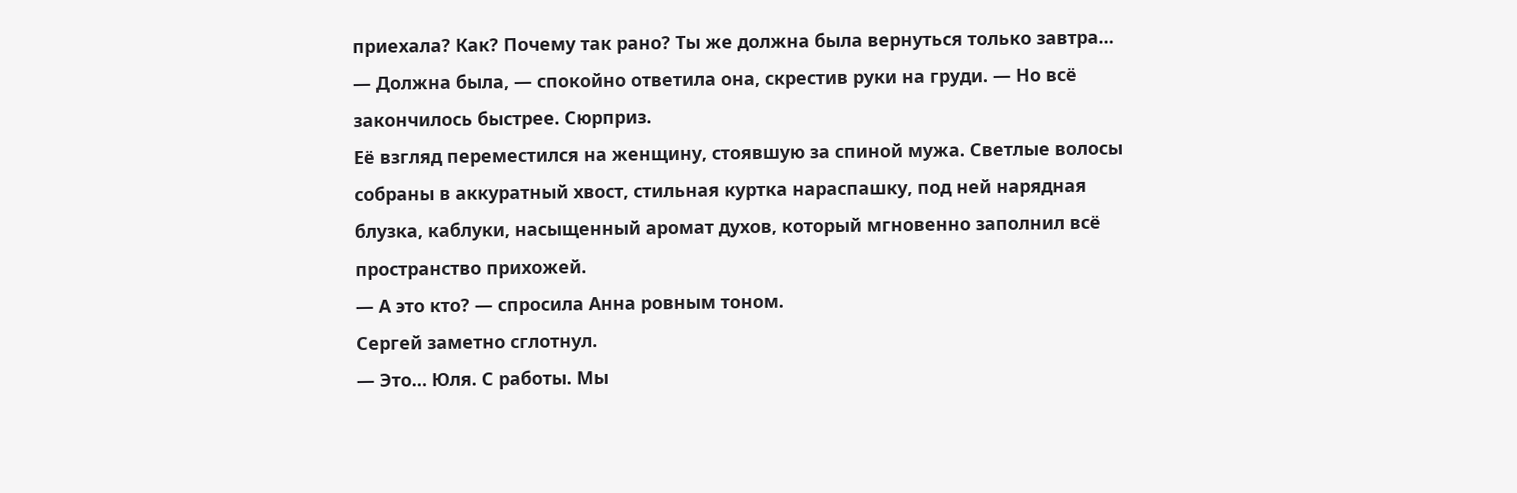приехала? Как? Почему так рано? Ты же должна была вернуться только завтра…
— Должна была, — спокойно ответила она, скрестив руки на груди. — Но всё закончилось быстрее. Сюрприз.
Её взгляд переместился на женщину, стоявшую за спиной мужа. Светлые волосы собраны в аккуратный хвост, стильная куртка нараспашку, под ней нарядная блузка, каблуки, насыщенный аромат духов, который мгновенно заполнил всё пространство прихожей.
— А это кто? — спросила Анна ровным тоном.
Сергей заметно сглотнул.
— Это… Юля. С работы. Мы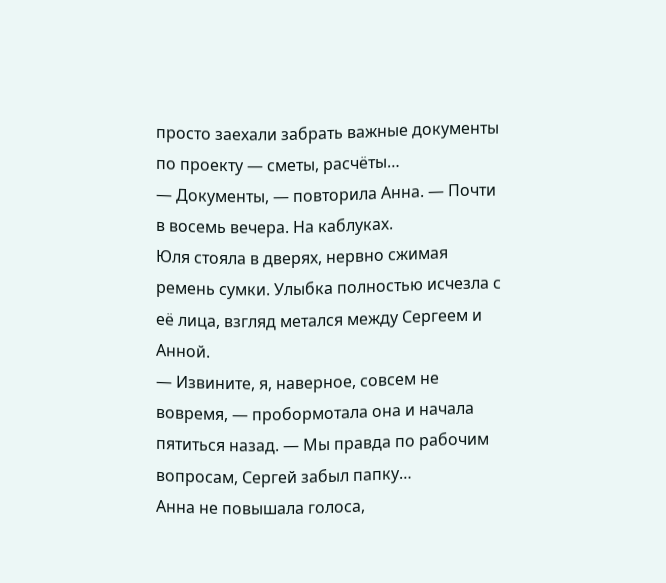просто заехали забрать важные документы по проекту — сметы, расчёты…
— Документы, — повторила Анна. — Почти в восемь вечера. На каблуках.
Юля стояла в дверях, нервно сжимая ремень сумки. Улыбка полностью исчезла с её лица, взгляд метался между Сергеем и Анной.
— Извините, я, наверное, совсем не вовремя, — пробормотала она и начала пятиться назад. — Мы правда по рабочим вопросам, Сергей забыл папку…
Анна не повышала голоса,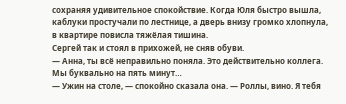сохраняя удивительное спокойствие. Когда Юля быстро вышла, каблуки простучали по лестнице, а дверь внизу громко хлопнула, в квартире повисла тяжёлая тишина.
Сергей так и стоял в прихожей, не сняв обуви.
— Анна, ты всё неправильно поняла. Это действительно коллега. Мы буквально на пять минут…
— Ужин на столе, — спокойно сказала она. — Роллы, вино. Я тебя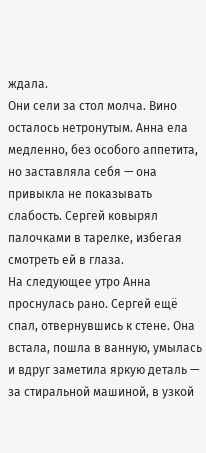ждала.
Они сели за стол молча. Вино осталось нетронутым. Анна ела медленно, без особого аппетита, но заставляла себя — она привыкла не показывать слабость. Сергей ковырял палочками в тарелке, избегая смотреть ей в глаза.
На следующее утро Анна проснулась рано. Сергей ещё спал, отвернувшись к стене. Она встала, пошла в ванную, умылась и вдруг заметила яркую деталь — за стиральной машиной, в узкой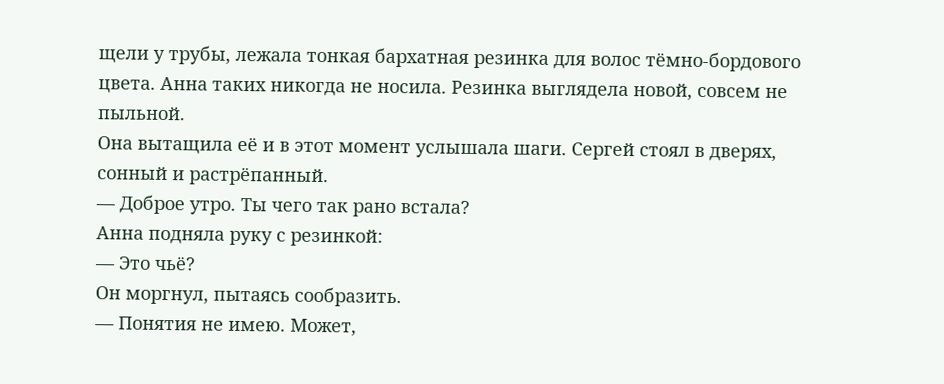щели у трубы, лежала тонкая бархатная резинка для волос тёмно-бордового цвета. Анна таких никогда не носила. Резинка выглядела новой, совсем не пыльной.
Она вытащила её и в этот момент услышала шаги. Сергей стоял в дверях, сонный и растрёпанный.
— Доброе утро. Ты чего так рано встала?
Анна подняла руку с резинкой:
— Это чьё?
Он моргнул, пытаясь сообразить.
— Понятия не имею. Может,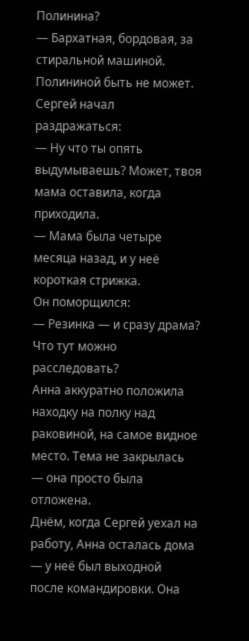Полинина?
— Бархатная, бордовая, за стиральной машиной. Полининой быть не может.
Сергей начал раздражаться:
— Ну что ты опять выдумываешь? Может, твоя мама оставила, когда приходила.
— Мама была четыре месяца назад, и у неё короткая стрижка.
Он поморщился:
— Резинка — и сразу драма? Что тут можно расследовать?
Анна аккуратно положила находку на полку над раковиной, на самое видное место. Тема не закрылась — она просто была отложена.
Днём, когда Сергей уехал на работу, Анна осталась дома — у неё был выходной после командировки. Она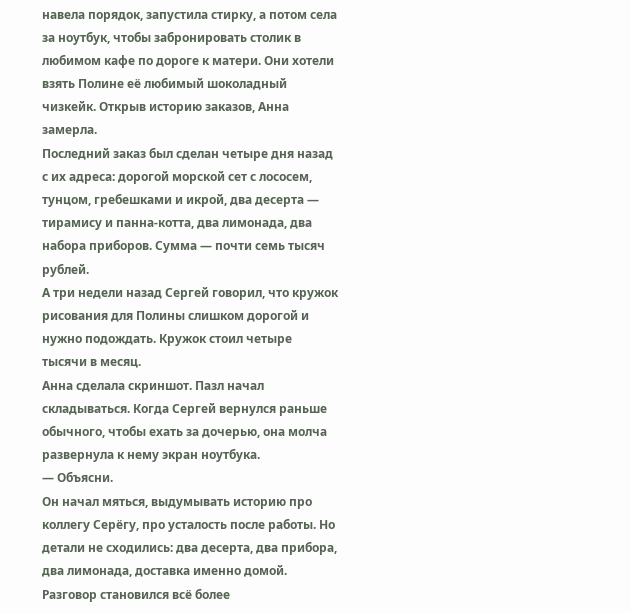навела порядок, запустила стирку, а потом села за ноутбук, чтобы забронировать столик в любимом кафе по дороге к матери. Они хотели взять Полине её любимый шоколадный чизкейк. Открыв историю заказов, Анна замерла.
Последний заказ был сделан четыре дня назад с их адреса: дорогой морской сет с лососем, тунцом, гребешками и икрой, два десерта — тирамису и панна-котта, два лимонада, два набора приборов. Сумма — почти семь тысяч рублей.
А три недели назад Сергей говорил, что кружок рисования для Полины слишком дорогой и нужно подождать. Кружок стоил четыре тысячи в месяц.
Анна сделала скриншот. Пазл начал складываться. Когда Сергей вернулся раньше обычного, чтобы ехать за дочерью, она молча развернула к нему экран ноутбука.
— Объясни.
Он начал мяться, выдумывать историю про коллегу Серёгу, про усталость после работы. Но детали не сходились: два десерта, два прибора, два лимонада, доставка именно домой.
Разговор становился всё более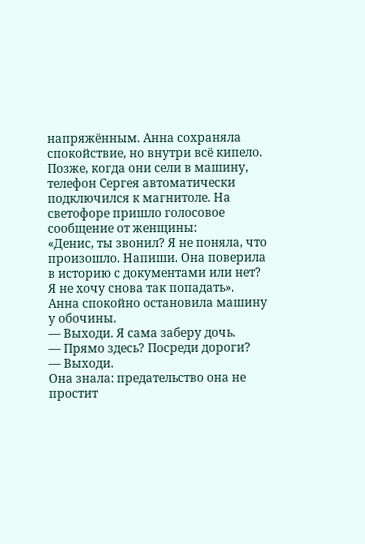напряжённым. Анна сохраняла спокойствие, но внутри всё кипело. Позже, когда они сели в машину, телефон Сергея автоматически подключился к магнитоле. На светофоре пришло голосовое сообщение от женщины:
«Денис, ты звонил? Я не поняла, что произошло. Напиши. Она поверила в историю с документами или нет? Я не хочу снова так попадать».
Анна спокойно остановила машину у обочины.
— Выходи. Я сама заберу дочь.
— Прямо здесь? Посреди дороги?
— Выходи.
Она знала: предательство она не простит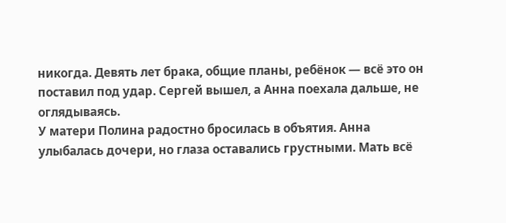никогда. Девять лет брака, общие планы, ребёнок — всё это он поставил под удар. Сергей вышел, а Анна поехала дальше, не оглядываясь.
У матери Полина радостно бросилась в объятия. Анна улыбалась дочери, но глаза оставались грустными. Мать всё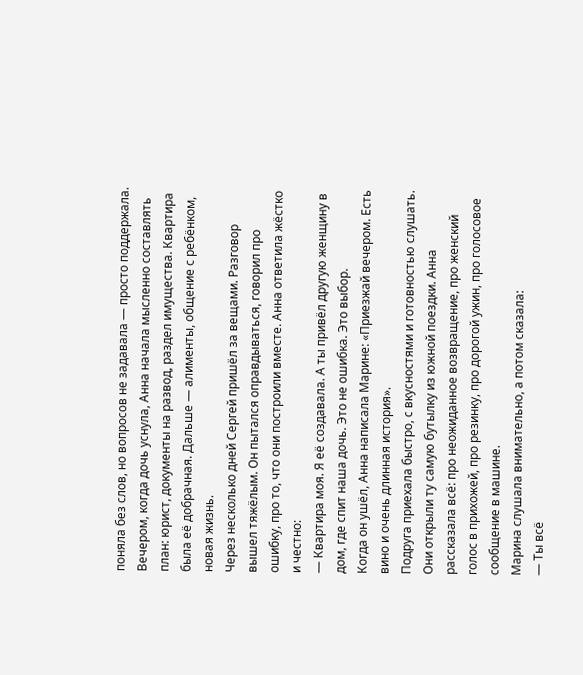поняла без слов, но вопросов не задавала — просто поддержала.
Вечером, когда дочь уснула, Анна начала мысленно составлять план: юрист, документы на развод, раздел имущества. Квартира была её добрачная. Дальше — алименты, общение с ребёнком, новая жизнь.
Через несколько дней Сергей пришёл за вещами. Разговор вышел тяжёлым. Он пытался оправдываться, говорил про ошибку, про то, что они построили вместе. Анна ответила жёстко и честно:
— Квартира моя. Я её создавала. А ты привёл другую женщину в дом, где спит наша дочь. Это не ошибка. Это выбор.
Когда он ушёл, Анна написала Марине: «Приезжай вечером. Есть вино и очень длинная история».
Подруга приехала быстро, с вкусностями и готовностью слушать. Они открыли ту самую бутылку из южной поездки. Анна рассказала всё: про неожиданное возвращение, про женский голос в прихожей, про резинку, про дорогой ужин, про голосовое сообщение в машине.
Марина слушала внимательно, а потом сказала:
— Ты всё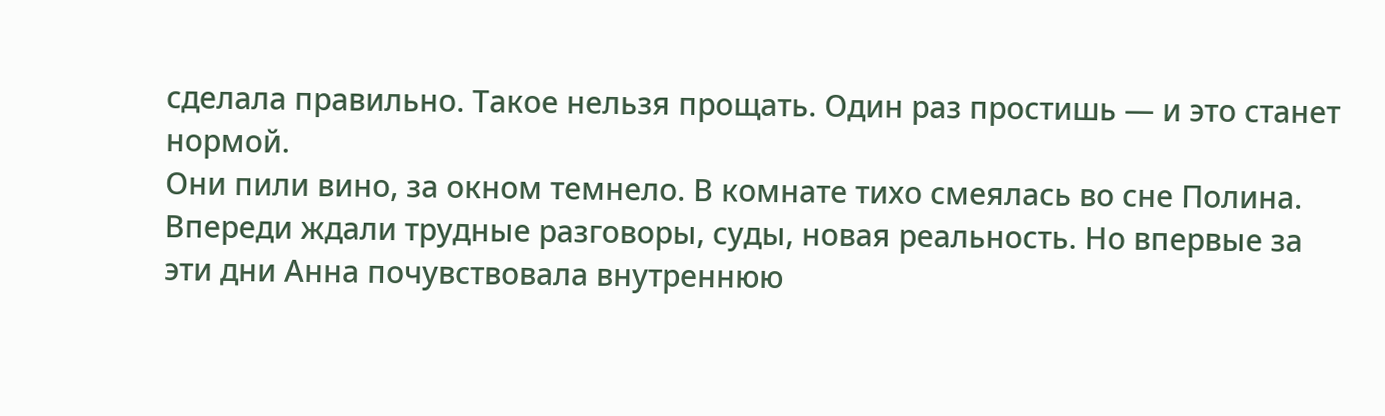сделала правильно. Такое нельзя прощать. Один раз простишь — и это станет нормой.
Они пили вино, за окном темнело. В комнате тихо смеялась во сне Полина. Впереди ждали трудные разговоры, суды, новая реальность. Но впервые за эти дни Анна почувствовала внутреннюю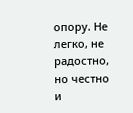опору. Не легко, не радостно, но честно и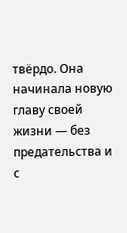твёрдо. Она начинала новую главу своей жизни — без предательства и с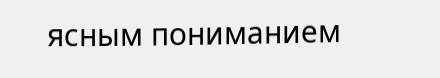ясным пониманием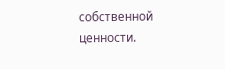собственной ценности.